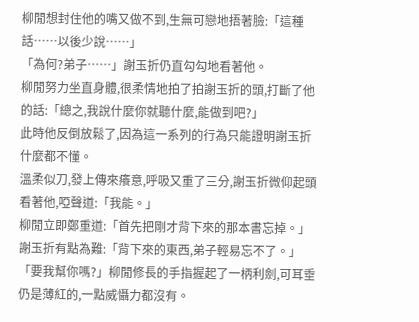柳閒想封住他的嘴又做不到,生無可戀地捂著臉:「這種話……以後少說……」
「為何?弟子……」謝玉折仍直勾勾地看著他。
柳閒努力坐直身體,很柔情地拍了拍謝玉折的頭,打斷了他的話:「總之,我說什麼你就聽什麼,能做到吧?」
此時他反倒放鬆了,因為這一系列的行為只能證明謝玉折什麼都不懂。
溫柔似刀,發上傳來癢意,呼吸又重了三分,謝玉折微仰起頭看著他,啞聲道:「我能。」
柳閒立即鄭重道:「首先把剛才背下來的那本書忘掉。」
謝玉折有點為難:「背下來的東西,弟子輕易忘不了。」
「要我幫你嗎?」柳閒修長的手指握起了一柄利劍,可耳垂仍是薄紅的,一點威懾力都沒有。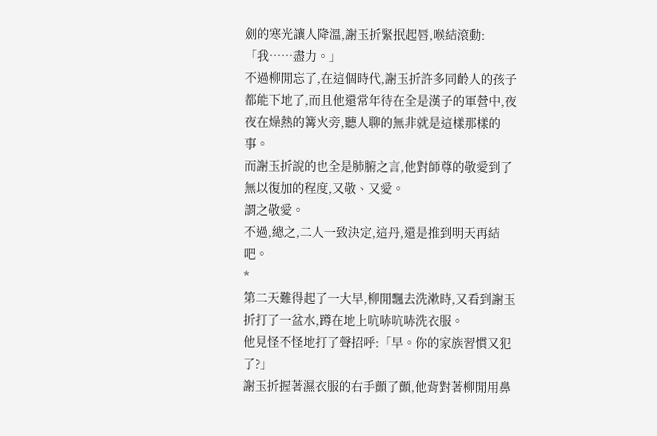劍的寒光讓人降溫,謝玉折緊抿起唇,喉結滾動:「我……盡力。」
不過柳閒忘了,在這個時代,謝玉折許多同齡人的孩子都能下地了,而且他還常年待在全是漢子的軍營中,夜夜在燥熱的篝火旁,聽人聊的無非就是這樣那樣的事。
而謝玉折說的也全是肺腑之言,他對師尊的敬愛到了無以復加的程度,又敬、又愛。
謂之敬愛。
不過,總之,二人一致決定,這丹,還是推到明天再結吧。
*
第二天難得起了一大早,柳閒飄去洗漱時,又看到謝玉折打了一盆水,蹲在地上吭哧吭哧洗衣服。
他見怪不怪地打了聲招呼:「早。你的家族習慣又犯了?」
謝玉折握著濕衣服的右手顫了顫,他背對著柳閒用鼻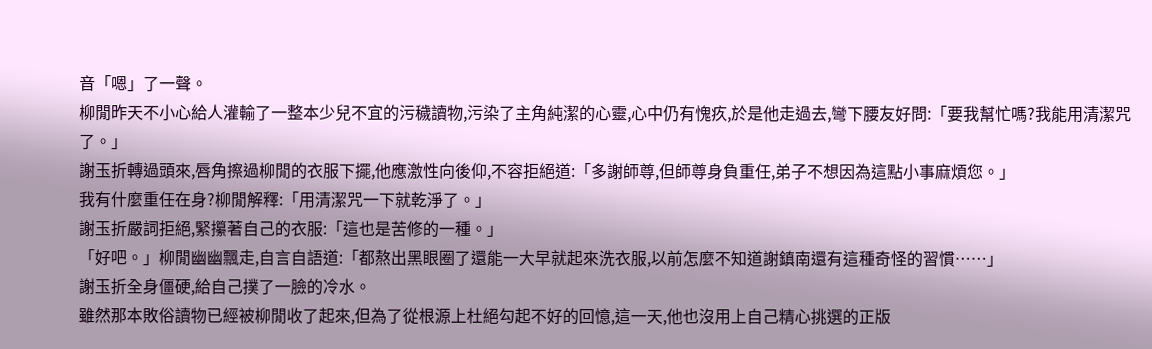音「嗯」了一聲。
柳閒昨天不小心給人灌輸了一整本少兒不宜的污穢讀物,污染了主角純潔的心靈,心中仍有愧疚,於是他走過去,彎下腰友好問:「要我幫忙嗎?我能用清潔咒了。」
謝玉折轉過頭來,唇角擦過柳閒的衣服下擺,他應激性向後仰,不容拒絕道:「多謝師尊,但師尊身負重任,弟子不想因為這點小事麻煩您。」
我有什麼重任在身?柳閒解釋:「用清潔咒一下就乾淨了。」
謝玉折嚴詞拒絕,緊攥著自己的衣服:「這也是苦修的一種。」
「好吧。」柳閒幽幽飄走,自言自語道:「都熬出黑眼圈了還能一大早就起來洗衣服,以前怎麼不知道謝鎮南還有這種奇怪的習慣……」
謝玉折全身僵硬,給自己撲了一臉的冷水。
雖然那本敗俗讀物已經被柳閒收了起來,但為了從根源上杜絕勾起不好的回憶,這一天,他也沒用上自己精心挑選的正版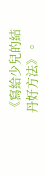《寫給少兒的結丹好方法》。